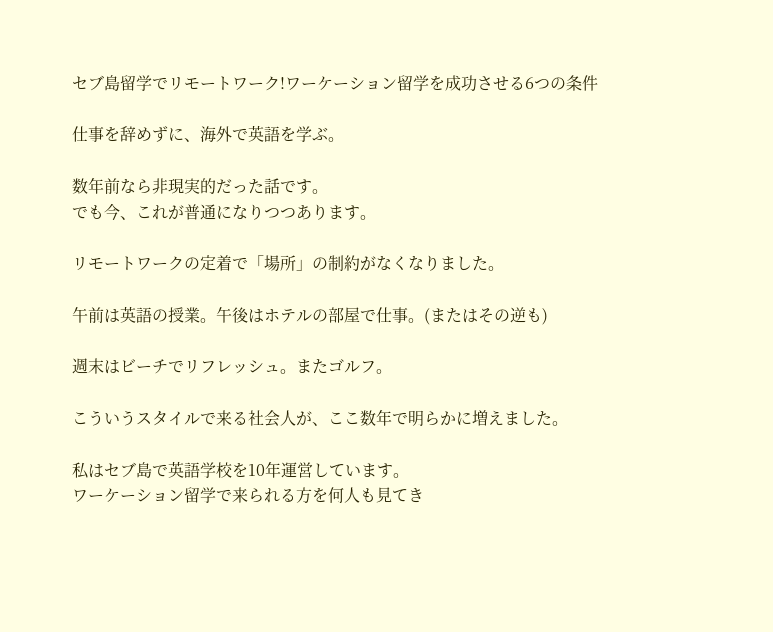セブ島留学でリモートワーク!ワーケーション留学を成功させる6つの条件

仕事を辞めずに、海外で英語を学ぶ。

数年前なら非現実的だった話です。
でも今、これが普通になりつつあります。

リモートワークの定着で「場所」の制約がなくなりました。

午前は英語の授業。午後はホテルの部屋で仕事。(またはその逆も)

週末はビーチでリフレッシュ。またゴルフ。

こういうスタイルで来る社会人が、ここ数年で明らかに増えました。

私はセブ島で英語学校を10年運営しています。
ワーケーション留学で来られる方を何人も見てき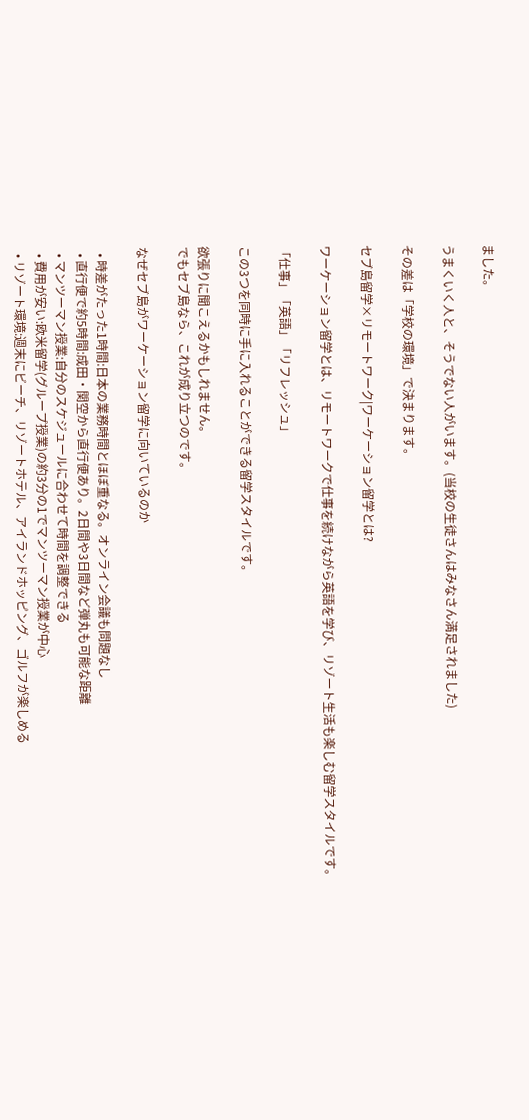ました。

うまくいく人と、そうでない人がいます。(当校の生徒さんはみなさん満足されました)

その差は「学校の環境」で決まります。

セブ島留学×リモートワーク|ワーケーション留学とは?

ワーケーション留学とは、リモートワークで仕事を続けながら英語を学び、リゾート生活も楽しむ留学スタイルです。

「仕事」「英語」「リフレッシュ」

この3つを同時に手に入れることができる留学スタイルです。

欲張りに聞こえるかもしれません。
でもセブ島なら、これが成り立つのです。

なぜセブ島がワーケーション留学に向いているのか

  • 時差がたった1時間:日本の業務時間とほぼ重なる。オンライン会議も問題なし
  • 直行便で約5時間:成田・関空から直行便あり。2日間や3日間など弾丸も可能な距離
  • マンツーマン授業:自分のスケジュールに合わせて時間を調整できる
  • 費用が安い:欧米留学(グループ授業)の約3分の1でマンツーマン授業が中心
  • リゾート環境:週末にビーチ、リゾートホテル、アイランドホッピング、ゴルフが楽しめる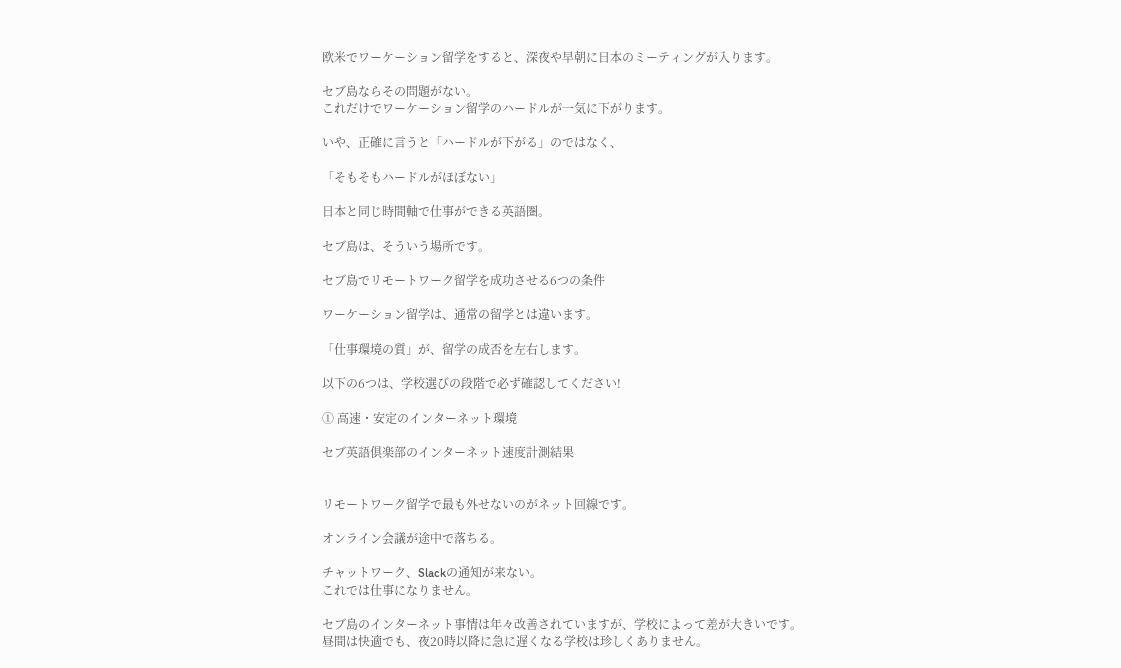欧米でワーケーション留学をすると、深夜や早朝に日本のミーティングが入ります。

セブ島ならその問題がない。
これだけでワーケーション留学のハードルが一気に下がります。

いや、正確に言うと「ハードルが下がる」のではなく、

「そもそもハードルがほぼない」

日本と同じ時間軸で仕事ができる英語圏。

セブ島は、そういう場所です。

セブ島でリモートワーク留学を成功させる6つの条件

ワーケーション留学は、通常の留学とは違います。

「仕事環境の質」が、留学の成否を左右します。

以下の6つは、学校選びの段階で必ず確認してください!

① 高速・安定のインターネット環境

セブ英語倶楽部のインターネット速度計測結果


リモートワーク留学で最も外せないのがネット回線です。

オンライン会議が途中で落ちる。

チャットワーク、Slackの通知が来ない。
これでは仕事になりません。

セブ島のインターネット事情は年々改善されていますが、学校によって差が大きいです。
昼間は快適でも、夜20時以降に急に遅くなる学校は珍しくありません。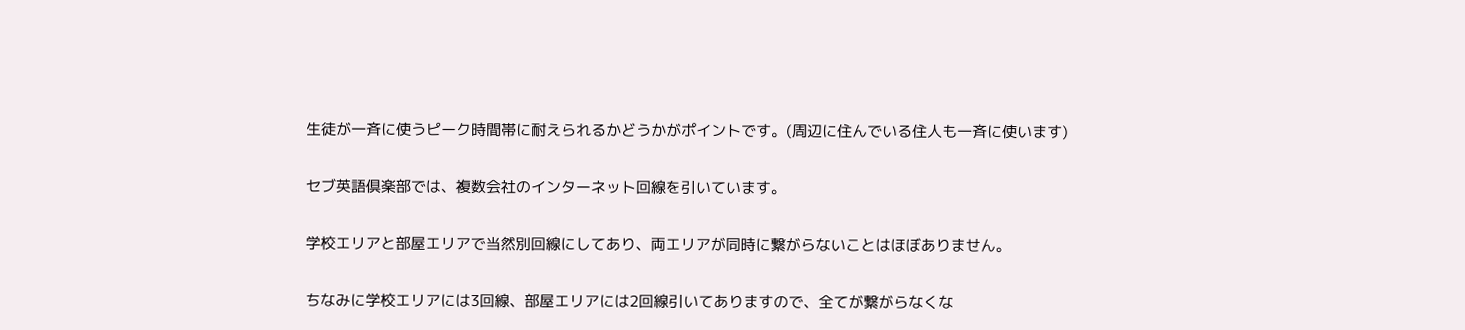生徒が一斉に使うピーク時間帯に耐えられるかどうかがポイントです。(周辺に住んでいる住人も一斉に使います)

セブ英語倶楽部では、複数会社のインターネット回線を引いています。

学校エリアと部屋エリアで当然別回線にしてあり、両エリアが同時に繋がらないことはほぼありません。

ちなみに学校エリアには3回線、部屋エリアには2回線引いてありますので、全てが繋がらなくな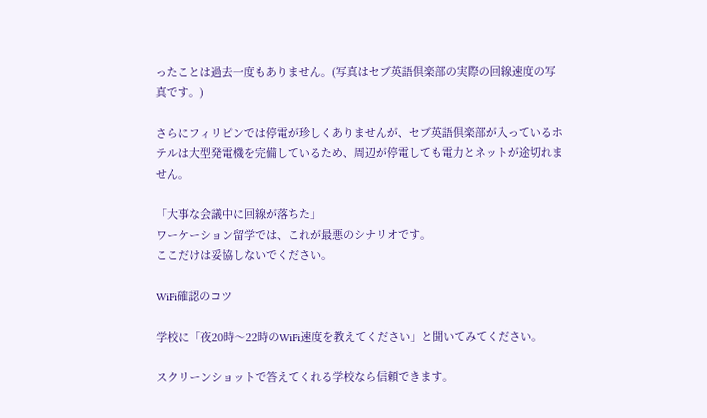ったことは過去一度もありません。(写真はセブ英語倶楽部の実際の回線速度の写真です。)

さらにフィリピンでは停電が珍しくありませんが、セブ英語倶楽部が入っているホテルは大型発電機を完備しているため、周辺が停電しても電力とネットが途切れません。

「大事な会議中に回線が落ちた」
ワーケーション留学では、これが最悪のシナリオです。
ここだけは妥協しないでください。

WiFi確認のコツ

学校に「夜20時〜22時のWiFi速度を教えてください」と聞いてみてください。

スクリーンショットで答えてくれる学校なら信頼できます。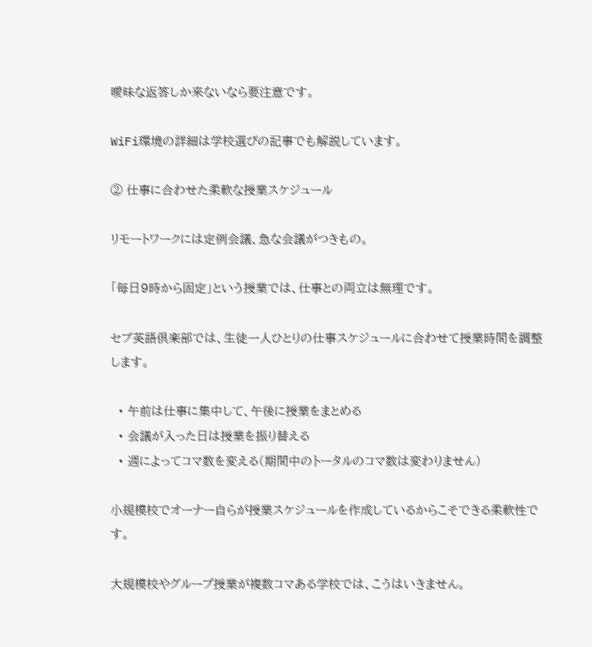曖昧な返答しか来ないなら要注意です。

WiFi環境の詳細は学校選びの記事でも解説しています。

② 仕事に合わせた柔軟な授業スケジュール

リモートワークには定例会議、急な会議がつきもの。

「毎日9時から固定」という授業では、仕事との両立は無理です。

セブ英語倶楽部では、生徒一人ひとりの仕事スケジュールに合わせて授業時間を調整します。

  • 午前は仕事に集中して、午後に授業をまとめる
  • 会議が入った日は授業を振り替える
  • 週によってコマ数を変える(期間中のトータルのコマ数は変わりません)

小規模校でオーナー自らが授業スケジュールを作成しているからこそできる柔軟性です。

大規模校やグループ授業が複数コマある学校では、こうはいきません。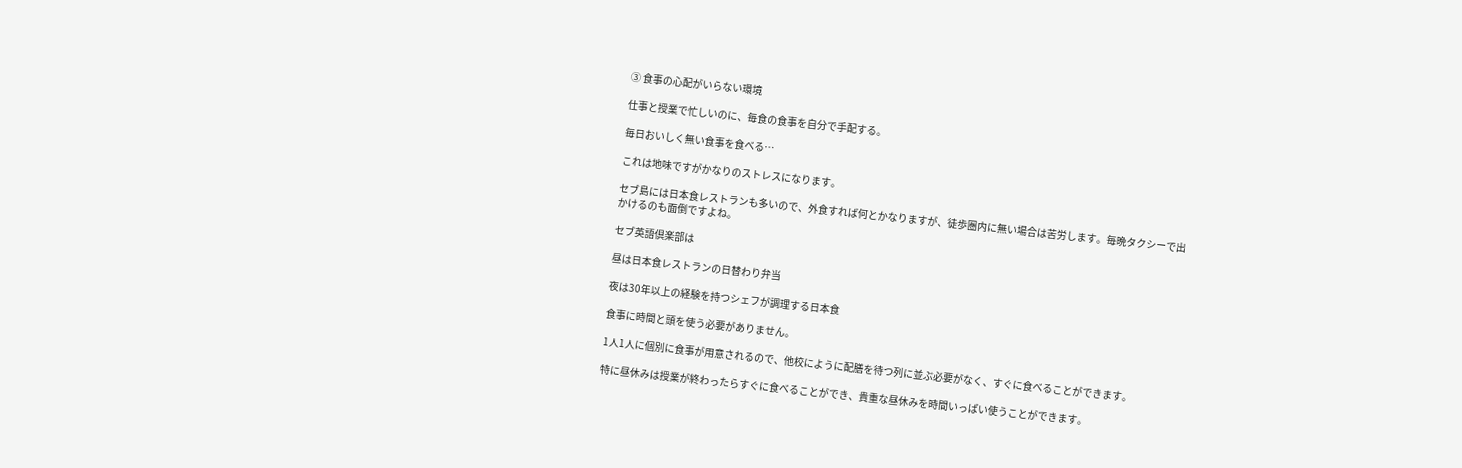③ 食事の心配がいらない環境

仕事と授業で忙しいのに、毎食の食事を自分で手配する。

毎日おいしく無い食事を食べる…

これは地味ですがかなりのストレスになります。

セブ島には日本食レストランも多いので、外食すれば何とかなりますが、徒歩圏内に無い場合は苦労します。毎晩タクシーで出かけるのも面倒ですよね。

セブ英語倶楽部は

昼は日本食レストランの日替わり弁当

夜は30年以上の経験を持つシェフが調理する日本食

食事に時間と頭を使う必要がありません。

1人1人に個別に食事が用意されるので、他校にように配膳を待つ列に並ぶ必要がなく、すぐに食べることができます。

特に昼休みは授業が終わったらすぐに食べることができ、貴重な昼休みを時間いっぱい使うことができます。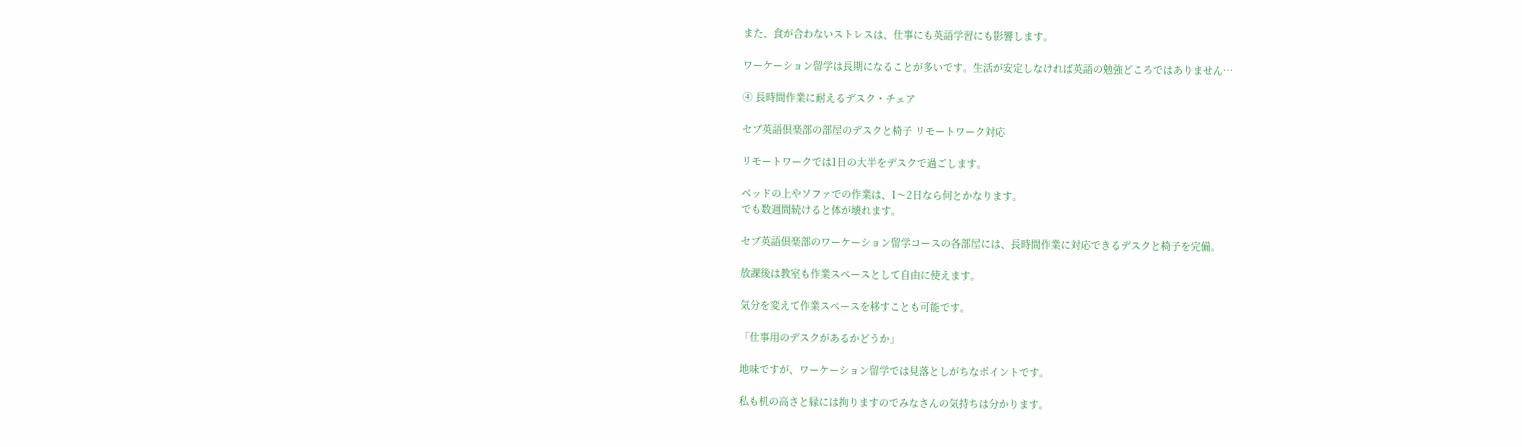また、食が合わないストレスは、仕事にも英語学習にも影響します。

ワーケーション留学は長期になることが多いです。生活が安定しなければ英語の勉強どころではありません…

④ 長時間作業に耐えるデスク・チェア

セブ英語倶楽部の部屋のデスクと椅子 リモートワーク対応

リモートワークでは1日の大半をデスクで過ごします。

ベッドの上やソファでの作業は、1〜2日なら何とかなります。
でも数週間続けると体が壊れます。

セブ英語倶楽部のワーケーション留学コースの各部屋には、長時間作業に対応できるデスクと椅子を完備。

放課後は教室も作業スペースとして自由に使えます。

気分を変えて作業スペースを移すことも可能です。

「仕事用のデスクがあるかどうか」

地味ですが、ワーケーション留学では見落としがちなポイントです。

私も机の高さと縁には拘りますのでみなさんの気持ちは分かります。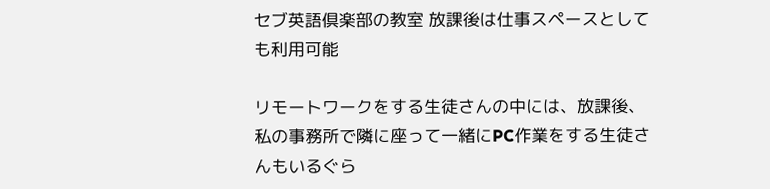セブ英語倶楽部の教室 放課後は仕事スペースとしても利用可能

リモートワークをする生徒さんの中には、放課後、私の事務所で隣に座って一緒にPC作業をする生徒さんもいるぐら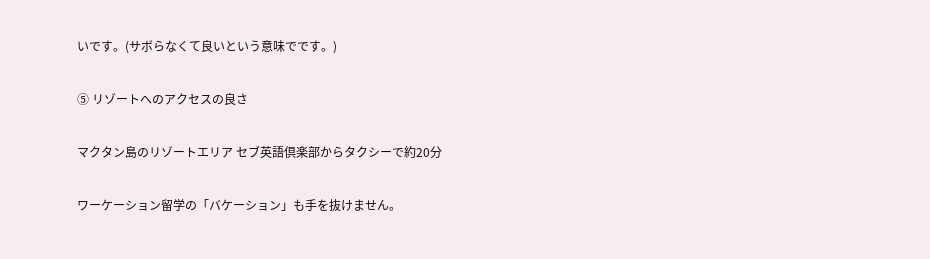いです。(サボらなくて良いという意味でです。)

⑤ リゾートへのアクセスの良さ

マクタン島のリゾートエリア セブ英語倶楽部からタクシーで約20分

ワーケーション留学の「バケーション」も手を抜けません。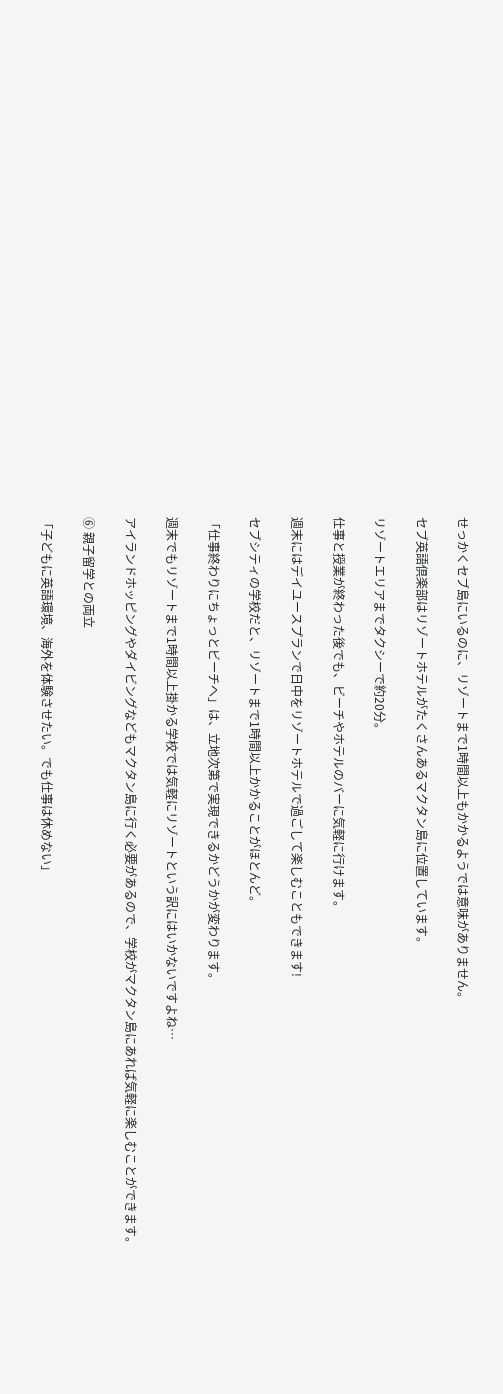せっかくセブ島にいるのに、リゾートまで1時間以上もかかるようでは意味がありません。

セブ英語倶楽部はリゾートホテルがたくさんあるマクタン島に位置しています。

リゾートエリアまでタクシーで約20分。

仕事と授業が終わった後でも、ビーチやホテルのバーに気軽に行けます。

週末にはデイユースプランで日中をリゾートホテルで過ごして楽しむこともできます!

セブシティの学校だと、リゾートまで1時間以上かかることがほとんど。

「仕事終わりにちょっとビーチへ」は、立地次第で実現できるかどうかが変わります。

週末でもリゾートまで1時間以上掛かる学校では気軽にリゾートという訳にはいかないですよね…

アイランドホッピングやダイビングなどもマクタン島に行く必要があるので、学校がマクタン島にあれば気軽に楽しむことができます。

⑥ 親子留学との両立

「子どもに英語環境、海外を体験させたい。でも仕事は休めない」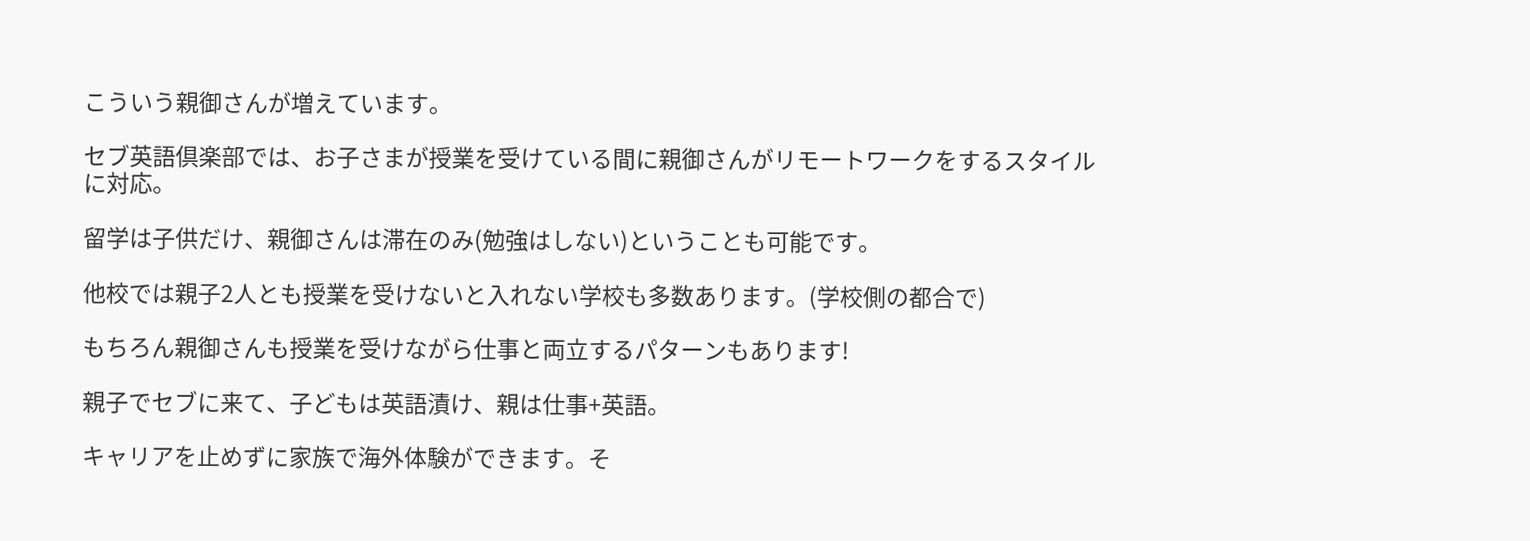こういう親御さんが増えています。

セブ英語倶楽部では、お子さまが授業を受けている間に親御さんがリモートワークをするスタイルに対応。

留学は子供だけ、親御さんは滞在のみ(勉強はしない)ということも可能です。

他校では親子2人とも授業を受けないと入れない学校も多数あります。(学校側の都合で)

もちろん親御さんも授業を受けながら仕事と両立するパターンもあります!

親子でセブに来て、子どもは英語漬け、親は仕事+英語。

キャリアを止めずに家族で海外体験ができます。そ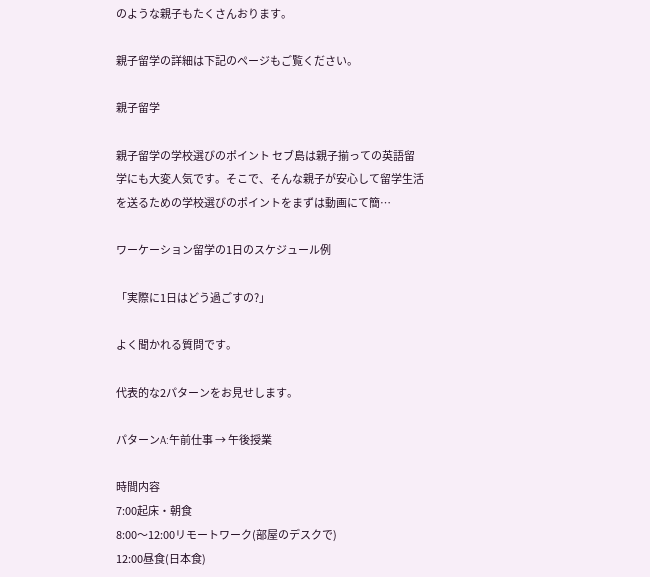のような親子もたくさんおります。

親子留学の詳細は下記のページもご覧ください。

親子留学

親子留学の学校選びのポイント セブ島は親子揃っての英語留学にも大変人気です。そこで、そんな親子が安心して留学生活を送るための学校選びのポイントをまずは動画にて簡…

ワーケーション留学の1日のスケジュール例

「実際に1日はどう過ごすの?」

よく聞かれる質問です。

代表的な2パターンをお見せします。

パターンA:午前仕事 → 午後授業

時間内容
7:00起床・朝食
8:00〜12:00リモートワーク(部屋のデスクで)
12:00昼食(日本食)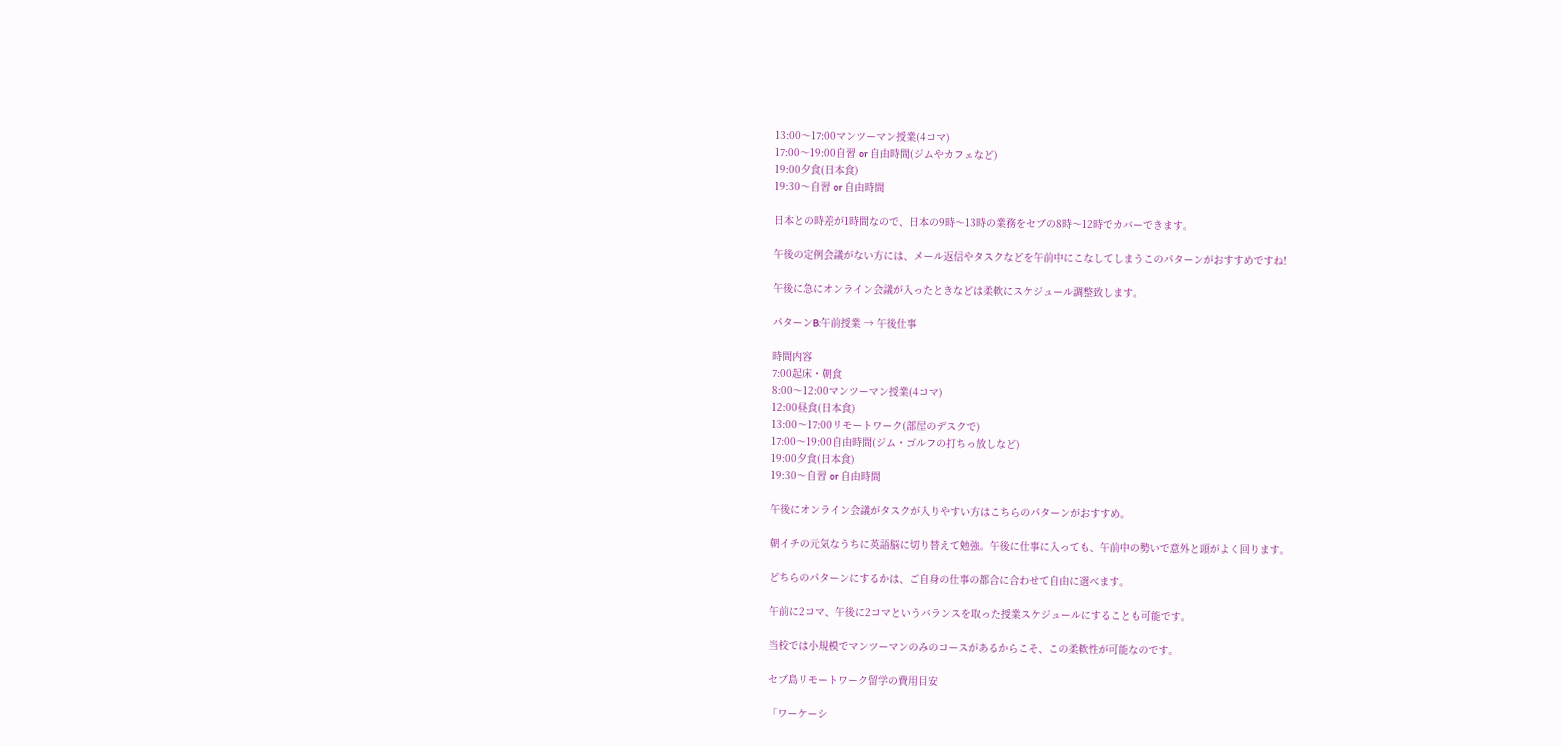13:00〜17:00マンツーマン授業(4コマ)
17:00〜19:00自習 or 自由時間(ジムやカフェなど)
19:00夕食(日本食)
19:30〜自習 or 自由時間

日本との時差が1時間なので、日本の9時〜13時の業務をセブの8時〜12時でカバーできます。

午後の定例会議がない方には、メール返信やタスクなどを午前中にこなしてしまうこのパターンがおすすめですね!

午後に急にオンライン会議が入ったときなどは柔軟にスケジュール調整致します。

パターンB:午前授業 → 午後仕事

時間内容
7:00起床・朝食
8:00〜12:00マンツーマン授業(4コマ)
12:00昼食(日本食)
13:00〜17:00リモートワーク(部屋のデスクで)
17:00〜19:00自由時間(ジム・ゴルフの打ちっ放しなど)
19:00夕食(日本食)
19:30〜自習 or 自由時間

午後にオンライン会議がタスクが入りやすい方はこちらのパターンがおすすめ。

朝イチの元気なうちに英語脳に切り替えて勉強。午後に仕事に入っても、午前中の勢いで意外と頭がよく回ります。

どちらのパターンにするかは、ご自身の仕事の都合に合わせて自由に選べます。

午前に2コマ、午後に2コマというバランスを取った授業スケジュールにすることも可能です。

当校では小規模でマンツーマンのみのコースがあるからこそ、この柔軟性が可能なのです。

セブ島リモートワーク留学の費用目安

「ワーケーシ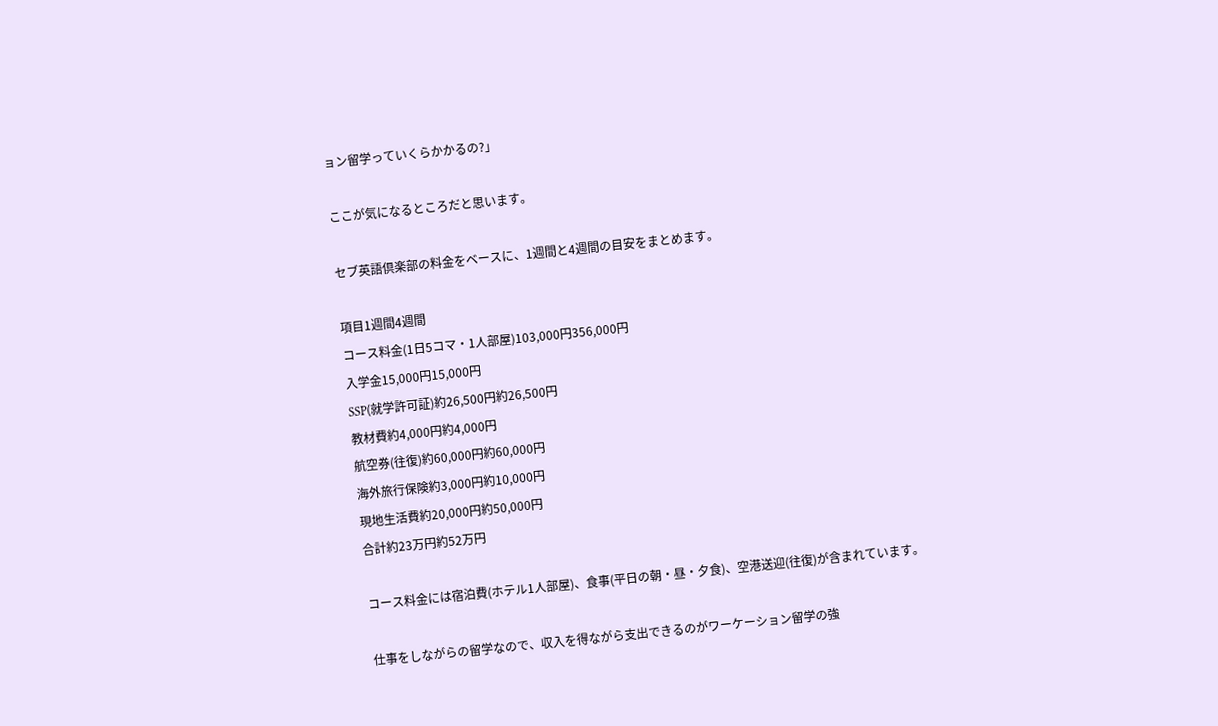ョン留学っていくらかかるの?」

ここが気になるところだと思います。

セブ英語倶楽部の料金をベースに、1週間と4週間の目安をまとめます。

項目1週間4週間
コース料金(1日5コマ・1人部屋)103,000円356,000円
入学金15,000円15,000円
SSP(就学許可証)約26,500円約26,500円
教材費約4,000円約4,000円
航空券(往復)約60,000円約60,000円
海外旅行保険約3,000円約10,000円
現地生活費約20,000円約50,000円
合計約23万円約52万円

コース料金には宿泊費(ホテル1人部屋)、食事(平日の朝・昼・夕食)、空港送迎(往復)が含まれています。

仕事をしながらの留学なので、収入を得ながら支出できるのがワーケーション留学の強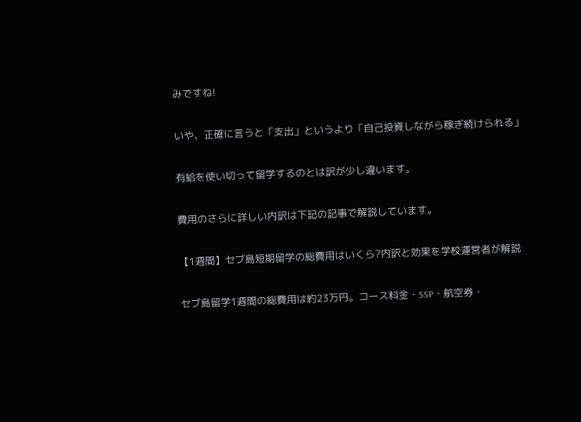みですね!

いや、正確に言うと「支出」というより「自己投資しながら稼ぎ続けられる」

有給を使い切って留学するのとは訳が少し違います。

費用のさらに詳しい内訳は下記の記事で解説しています。

【1週間】セブ島短期留学の総費用はいくら?内訳と効果を学校運営者が解説

セブ島留学1週間の総費用は約23万円。コース料金・SSP・航空券・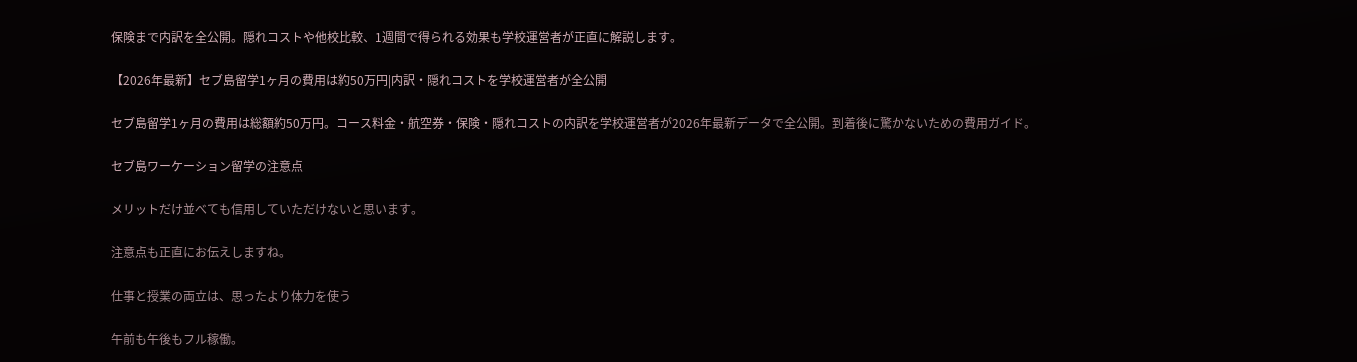保険まで内訳を全公開。隠れコストや他校比較、1週間で得られる効果も学校運営者が正直に解説します。

【2026年最新】セブ島留学1ヶ月の費用は約50万円|内訳・隠れコストを学校運営者が全公開

セブ島留学1ヶ月の費用は総額約50万円。コース料金・航空券・保険・隠れコストの内訳を学校運営者が2026年最新データで全公開。到着後に驚かないための費用ガイド。

セブ島ワーケーション留学の注意点

メリットだけ並べても信用していただけないと思います。

注意点も正直にお伝えしますね。

仕事と授業の両立は、思ったより体力を使う

午前も午後もフル稼働。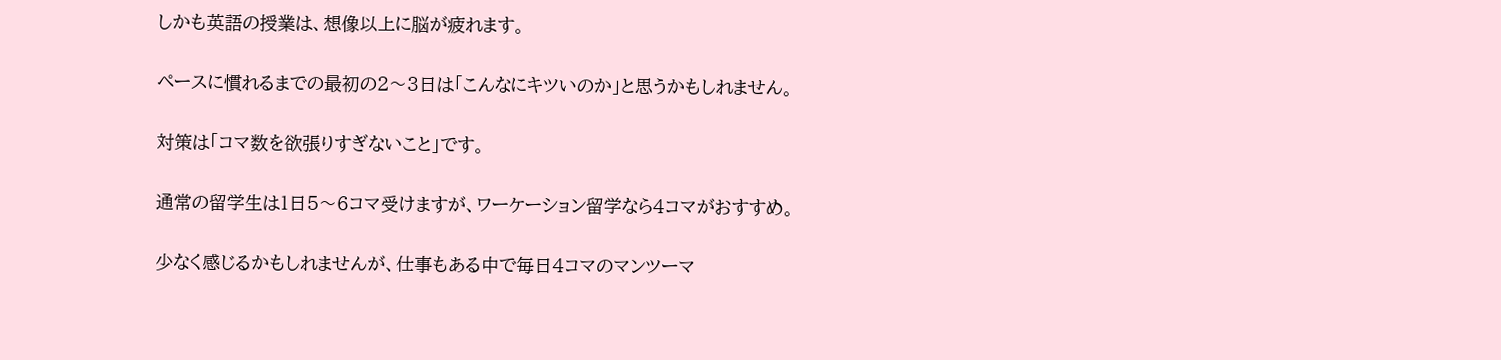しかも英語の授業は、想像以上に脳が疲れます。

ペースに慣れるまでの最初の2〜3日は「こんなにキツいのか」と思うかもしれません。

対策は「コマ数を欲張りすぎないこと」です。

通常の留学生は1日5〜6コマ受けますが、ワーケーション留学なら4コマがおすすめ。

少なく感じるかもしれませんが、仕事もある中で毎日4コマのマンツーマ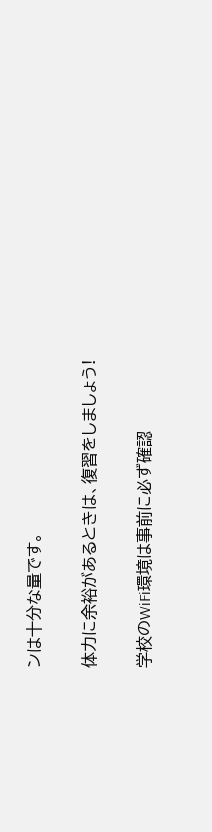ンは十分な量です。

体力に余裕があるときは、復習をしましょう!

学校のWiFi環境は事前に必ず確認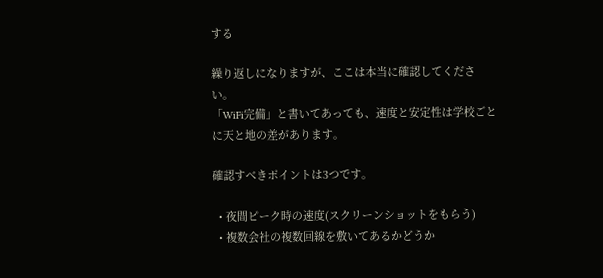する

繰り返しになりますが、ここは本当に確認してください。
「WiFi完備」と書いてあっても、速度と安定性は学校ごとに天と地の差があります。

確認すべきポイントは3つです。

  • 夜間ピーク時の速度(スクリーンショットをもらう)
  • 複数会社の複数回線を敷いてあるかどうか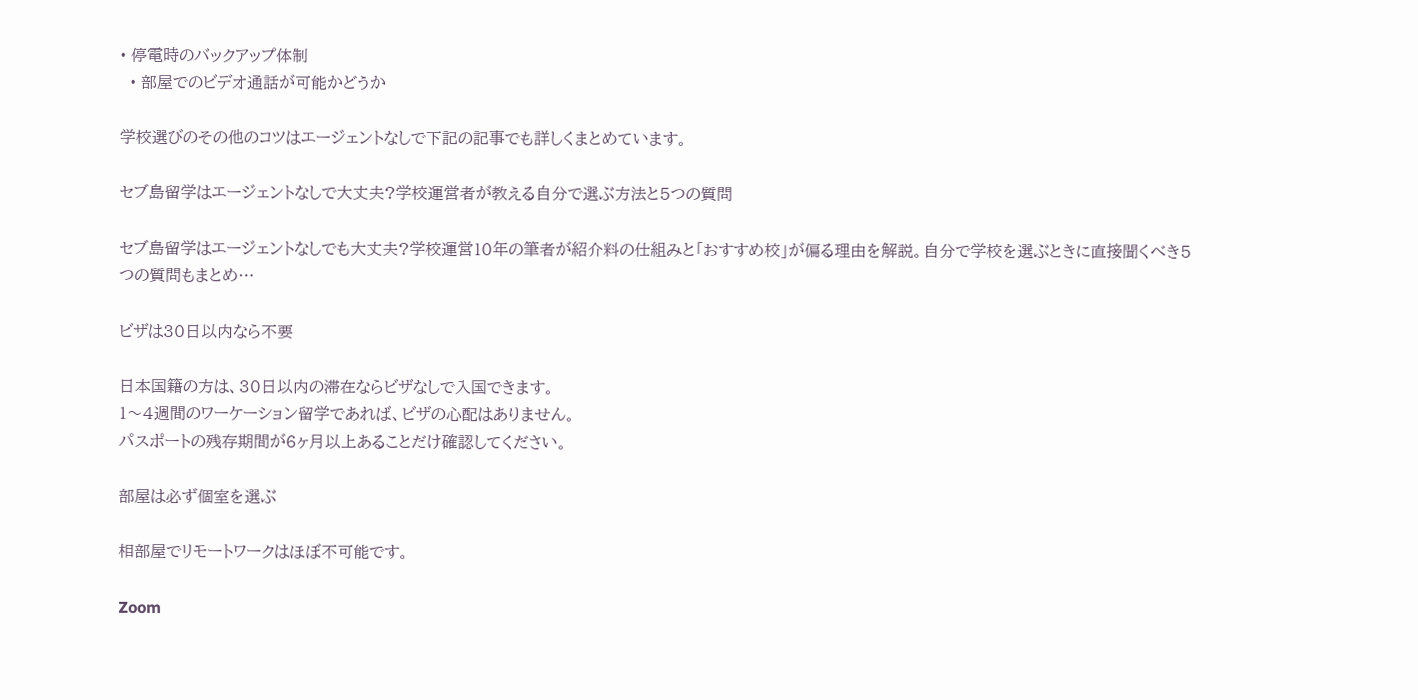• 停電時のバックアップ体制
  • 部屋でのビデオ通話が可能かどうか

学校選びのその他のコツはエージェントなしで下記の記事でも詳しくまとめています。

セブ島留学はエージェントなしで大丈夫?学校運営者が教える自分で選ぶ方法と5つの質問

セブ島留学はエージェントなしでも大丈夫?学校運営10年の筆者が紹介料の仕組みと「おすすめ校」が偏る理由を解説。自分で学校を選ぶときに直接聞くべき5つの質問もまとめ…

ビザは30日以内なら不要

日本国籍の方は、30日以内の滞在ならビザなしで入国できます。
1〜4週間のワーケーション留学であれば、ビザの心配はありません。
パスポートの残存期間が6ヶ月以上あることだけ確認してください。

部屋は必ず個室を選ぶ

相部屋でリモートワークはほぼ不可能です。

Zoom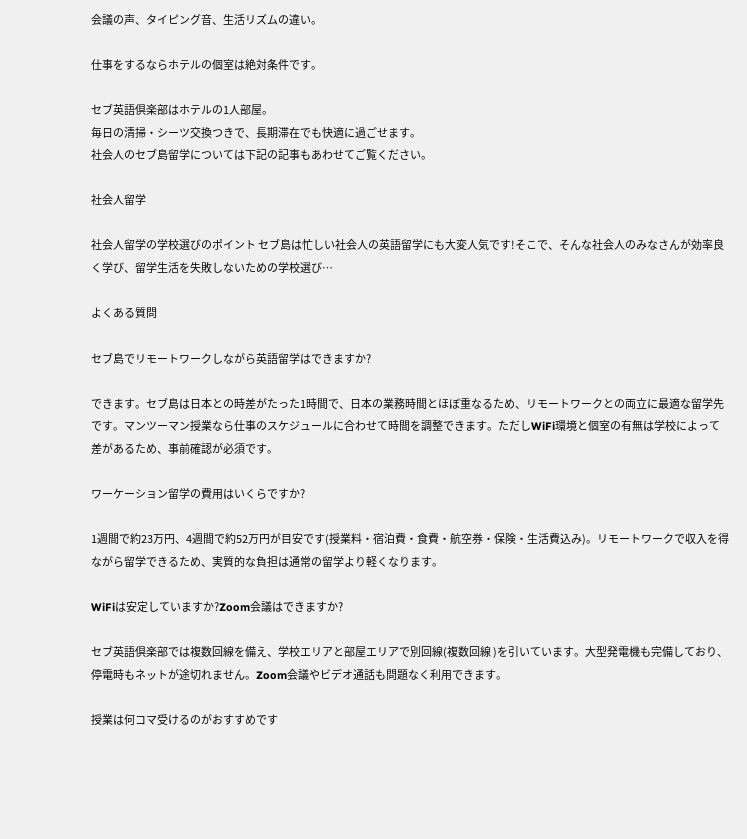会議の声、タイピング音、生活リズムの違い。

仕事をするならホテルの個室は絶対条件です。

セブ英語倶楽部はホテルの1人部屋。
毎日の清掃・シーツ交換つきで、長期滞在でも快適に過ごせます。
社会人のセブ島留学については下記の記事もあわせてご覧ください。

社会人留学

社会人留学の学校選びのポイント セブ島は忙しい社会人の英語留学にも大変人気です!そこで、そんな社会人のみなさんが効率良く学び、留学生活を失敗しないための学校選び…

よくある質問

セブ島でリモートワークしながら英語留学はできますか?

できます。セブ島は日本との時差がたった1時間で、日本の業務時間とほぼ重なるため、リモートワークとの両立に最適な留学先です。マンツーマン授業なら仕事のスケジュールに合わせて時間を調整できます。ただしWiFi環境と個室の有無は学校によって差があるため、事前確認が必須です。

ワーケーション留学の費用はいくらですか?

1週間で約23万円、4週間で約52万円が目安です(授業料・宿泊費・食費・航空券・保険・生活費込み)。リモートワークで収入を得ながら留学できるため、実質的な負担は通常の留学より軽くなります。

WiFiは安定していますか?Zoom会議はできますか?

セブ英語倶楽部では複数回線を備え、学校エリアと部屋エリアで別回線(複数回線 )を引いています。大型発電機も完備しており、停電時もネットが途切れません。Zoom会議やビデオ通話も問題なく利用できます。

授業は何コマ受けるのがおすすめです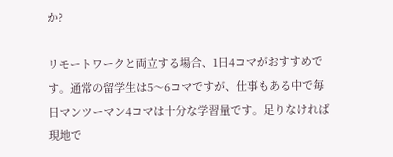か?

リモートワークと両立する場合、1日4コマがおすすめです。通常の留学生は5〜6コマですが、仕事もある中で毎日マンツーマン4コマは十分な学習量です。足りなければ現地で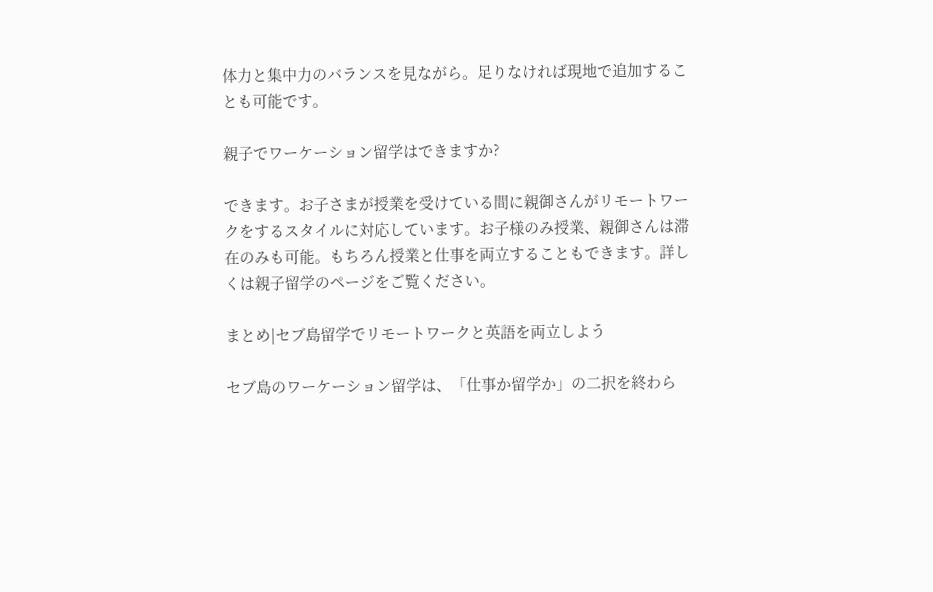体力と集中力のバランスを見ながら。足りなければ現地で追加することも可能です。

親子でワーケーション留学はできますか?

できます。お子さまが授業を受けている間に親御さんがリモートワークをするスタイルに対応しています。お子様のみ授業、親御さんは滞在のみも可能。もちろん授業と仕事を両立することもできます。詳しくは親子留学のページをご覧ください。

まとめ|セブ島留学でリモートワークと英語を両立しよう

セブ島のワーケーション留学は、「仕事か留学か」の二択を終わら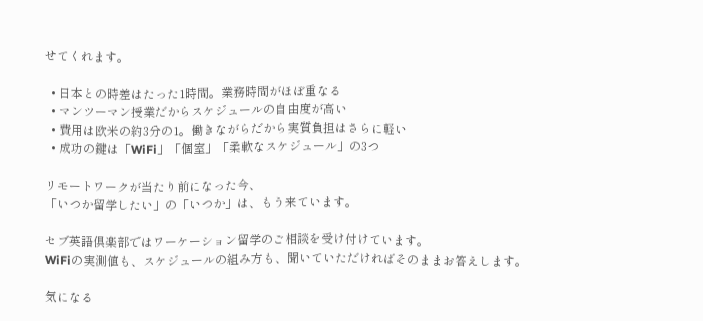せてくれます。

  • 日本との時差はたった1時間。業務時間がほぼ重なる
  • マンツーマン授業だからスケジュールの自由度が高い
  • 費用は欧米の約3分の1。働きながらだから実質負担はさらに軽い
  • 成功の鍵は「WiFi」「個室」「柔軟なスケジュール」の3つ

リモートワークが当たり前になった今、
「いつか留学したい」の「いつか」は、もう来ています。

セブ英語倶楽部ではワーケーション留学のご相談を受け付けています。
WiFiの実測値も、スケジュールの組み方も、聞いていただければそのままお答えします。

気になる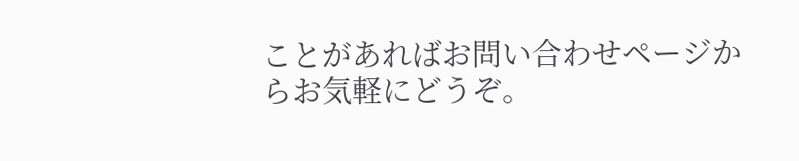ことがあればお問い合わせページからお気軽にどうぞ。